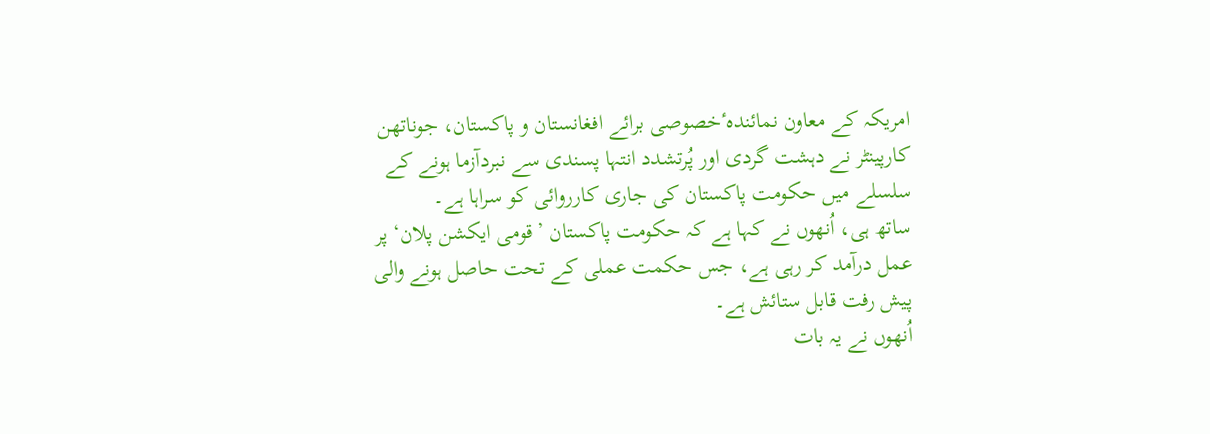امریکہ کے معاون نمائندہٴخصوصی برائے افغانستان و پاکستان، جوناتھن کارپینٹر نے دہشت گردی اور پُرتشدد انتہا پسندی سے نبردآزما ہونے کے سلسلے میں حکومت پاکستان کی جاری کارروائی کو سراہا ہے۔
ساتھ ہی، اُنھوں نے کہا ہے کہ حکومت پاکستان ’قومی ایکشن پلان‘ پر عمل درآمد کر رہی ہے، جس حکمت عملی کے تحت حاصل ہونے والی پیش رفت قابل ستائش ہے۔
اُنھوں نے یہ بات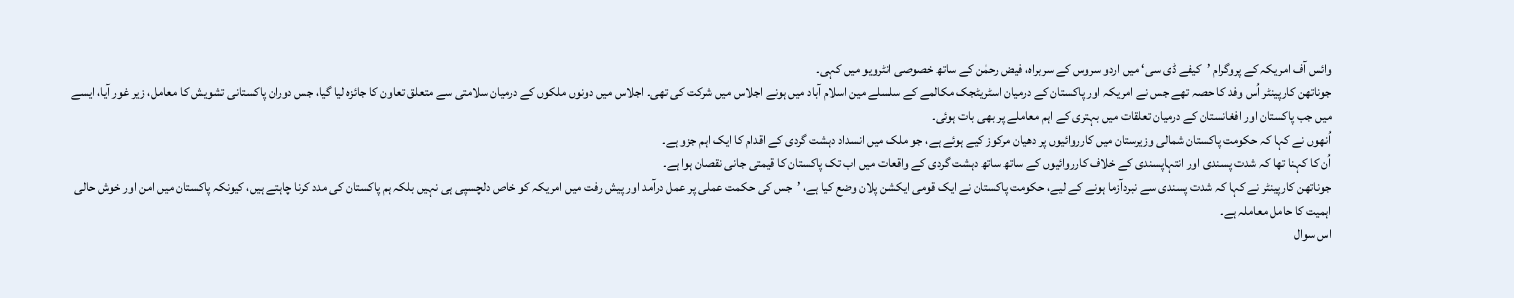وائس آف امریکہ کے پروگرام ’کیفے ڈی سی‘ میں اردو سروس کے سربراہ، فیض رحمٰن کے ساتھ خصوصی انٹرویو میں کہی۔
جوناتھن کارپینٹر اُس وفد کا حصہ تھے جس نے امریکہ اور پاکستان کے درمیان اسٹریٹجک مکالمے کے سلسلے مین اسلام آباد میں ہونے اجلاس میں شرکت کی تھی۔ اجلاس میں دونوں ملکوں کے درمیان سلامتی سے متعلق تعاون کا جائزہ لیا گیا، جس دوران پاکستانی تشویش کا معامل، زیر غور آیا، ایسے میں جب پاکستان اور افغانستان کے درمیان تعلقات میں بہتری کے اہم معاملے پر بھی بات ہوئی۔
اُنھوں نے کہا کہ حکومت پاکستان شمالی وزیرستان میں کارروائیوں پر دھیان مرکوز کیے ہوئے ہے، جو ملک میں انسداد دہشت گردی کے اقدام کا ایک اہم جزو ہے۔
اُن کا کہنا تھا کہ شدت پسندی اور انتہاپسندی کے خلاف کارروائیوں کے ساتھ ساتھ دہشت گردی کے واقعات میں اب تک پاکستان کا قیمتی جانی نقصان ہوا ہے۔
جوناتھن کارپینٹر نے کہا کہ شدت پسندی سے نبردآزما ہونے کے لیے، حکومت پاکستان نے ایک قومی ایکشن پلان وضع کیا ہے، ’جس کی حکمت عملی پر عمل درآمد اور پیش رفت میں امریکہ کو خاص دلچسپی ہی نہیں بلکہ ہم پاکستان کی مدد کرنا چاہتے ہیں، کیونکہ پاکستان میں امن اور خوش حالی اہمیت کا حامل معاملہ ہے۔
اس سوال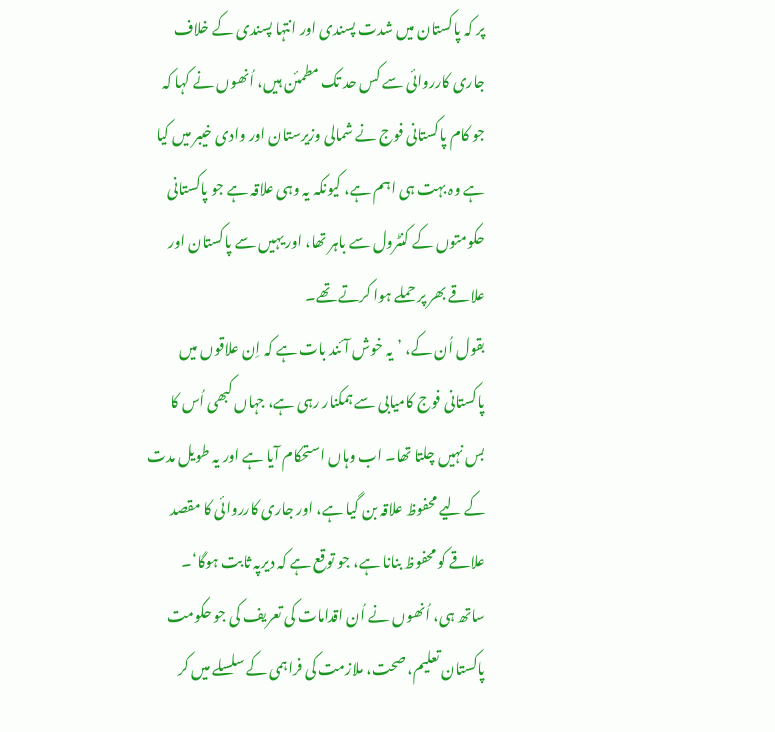پر کہ پاکستان میں شدت پسندی اور انتہا پسندی کے خلاف جاری کارروائی سے کس حد تک مطمئن ہیں، اُنھوں نے کہا کہ جو کام پاکستانی فوج نے شمالی وزیرستان اور وادی خیبر میں کیا ہے وہ بہت ہی اہم ہے، کیونکہ یہ وہی علاقہ ہے جو پاکستانی حکومتوں کے کنٹرول سے باہر تھا، اور یہیں سے پاکستان اور علاقے بھر پر حملے ہوا کرتے تھے۔
بقول اُن کے، ’یہ خوش آئند بات ہے کہ اِن علاقوں میں پاکستانی فوج کامیابی سے ہمکنار رہی ہے، جہاں کبھی اُس کا بس نہیں چلتا تھا۔ اب وہاں استحکام آیا ہے اور یہ طویل مدت کے لیے محفوظ علاقہ بن گیا ہے، اور جاری کارروائی کا مقصد علاقے کو محفوظ بنانا ہے، جو توقع ہے کہ دیرپہ ثابت ہوگا‘۔
ساتھ ہی، اُنھوں نے اُن اقدامات کی تعریف کی جو حکومت پاکستان تعلیم، صحت، ملازمت کی فراہمی کے سلسلے میں کر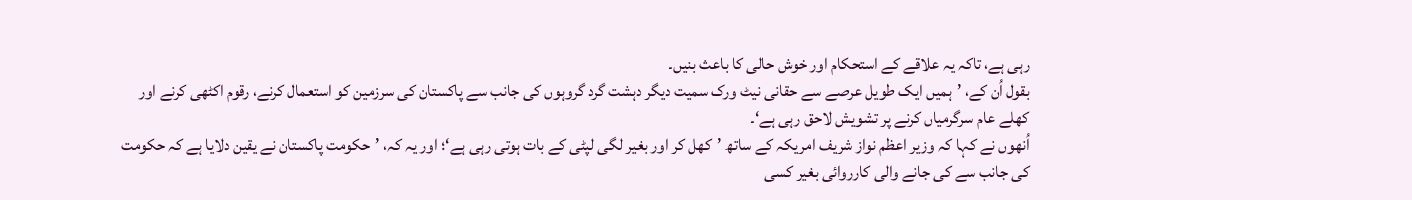رہی ہے، تاکہ یہ علاقے کے استحکام اور خوش حالی کا باعث بنیں۔
بقول اُن کے، ’ہمیں ایک طویل عرصے سے حقانی نیٹ ورک سمیت دیگر دہشت گرد گروہوں کی جانب سے پاکستان کی سرزمین کو استعمال کرنے، رقوم اکٹھی کرنے اور کھلے عام سرگرمیاں کرنے پر تشویش لاحق رہی ہے‘۔
اُنھوں نے کہا کہ وزیر اعظم نواز شریف امریکہ کے ساتھ ’کھل کر اور بغیر لگی لپٹی کے بات ہوتی رہی ہے‘؛ اور یہ کہ، ’حکومت پاکستان نے یقین دلایا ہے کہ حکومت کی جانب سے کی جانے والی کارروائی بغیر کسی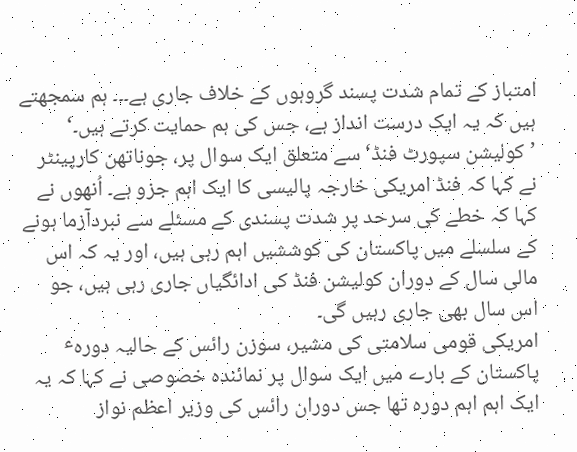امتباز کے تمام شدت پسند گروہوں کے خلاف جاری ہے۔۔۔ ہم سمجھتے ہیں کہ یہ ایک درست انداز ہے، جس کی ہم حمایت کرتے ہیں۔‘
’کولیشن سپورٹ فنڈ‘ سے متعلق ایک سوال پر، جوناتھن کارپینٹر نے کہا کہ فنڈ امریکی خارجہ پالیسی کا ایک اہم جزو ہے۔ اُنھوں نے کہا کہ خطے کی سرحد پر شدت پسندی کے مسئلے سے نبردآزما ہونے کے سلسلے میں پاکستان کی کوششیں اہم رہی ہیں، اور یہ کہ اس مالی سال کے دوران کولیشن فنڈ کی ادائگیاں جاری رہی ہیں، جو اس سال بھی جاری رہیں گی۔
امریکی قومی سلامتی کی مشیر، سوزن رائس کے حالیہ دورہٴ پاکستان کے بارے میں ایک سوال پر نمائندہ خصوصی نے کہا کہ یہ ایک اہم اہم دورہ تھا جس دوران رائس کی وزیر اعظم نواز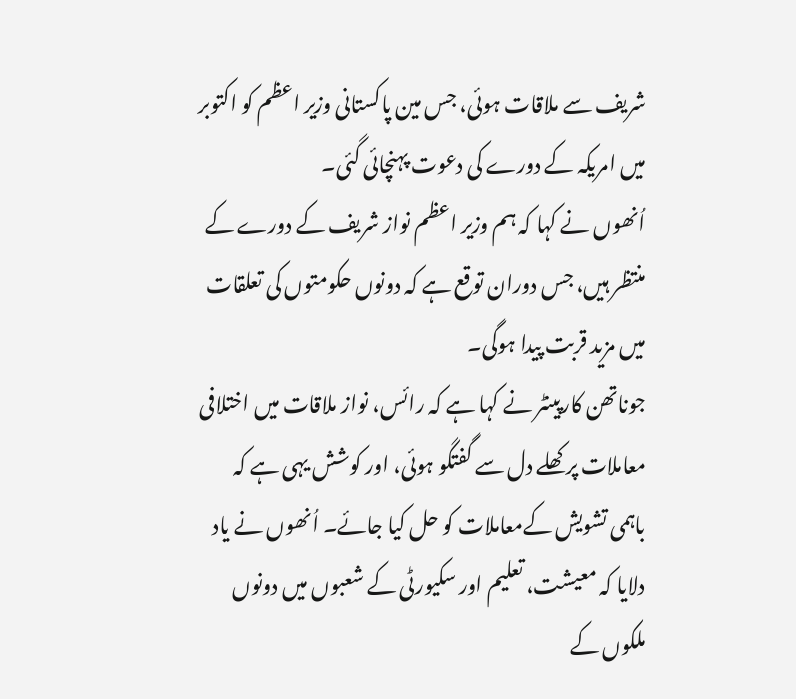شریف سے ملاقات ہوئی، جس مین پاکستانی وزیر اعظم کو اکتوبر میں امریکہ کے دورے کی دعوت پہنچائی گئی۔
اُنھوں نے کہا کہ ہم وزیر اعظم نواز شریف کے دورے کے منتظر ہیں، جس دوران توقع ہے کہ دونوں حکومتوں کی تعلقات میں مزید قربت پیدا ہوگی۔
جوناتھن کارپینٹر نے کہا ہے کہ رائس، نواز ملاقات میں اختلافی معاملات پر کھلے دل سے گفتگو ہوئی، اور کوشش یہی ہے کہ باہمی تشویش کےمعاملات کو حل کیا جائے۔ اُنھوں نے یاد دلایا کہ معیشت، تعلیم اور سکیورٹی کے شعبوں میں دونوں ملکوں کے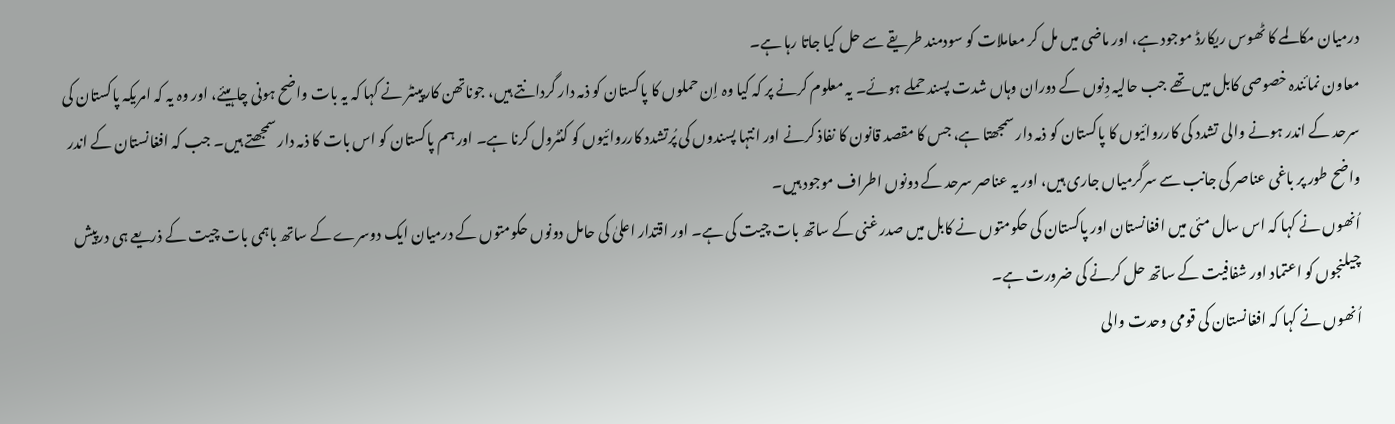درمیان مکالمے کا ٹھوس ریکارڈ موجود ہے، اور ماضی میں مل کر معاملات کو سودمند طریقے سے حل کیا جاتا رہا ہے۔
معاون نمائندہ خصوصی کابل میں تھے جب حالیہ دِنوں کے دوران وہاں شدت پسند حملے ہوئے۔ یہ معلوم کرنے پر کہ کیا وہ اِن حملوں کا پاکستان کو ذمہ دار گردانتے ہیں، جوناتھن کارپینٹر نے کہا کہ یہ بات واضح ہونی چاہیئے، اور وہ یہ کہ امریکہ پاکستان کی سرحد کے اندر ہونے والی تشدد کی کارروائیوں کا پاکستان کو ذمہ دار سمجھتا ہے، جس کا مقصد قانون کا نفاذ کرنے اور انتہا پسندوں کی پُرتشدد کارروائیوں کو کنٹرول کرنا ہے۔ اور ہم پاکستان کو اس بات کا ذمہ دار سمجھتے ہیں۔ جب کہ افغانستان کے اندر واضح طور پر باغی عناصر کی جانب سے سرگرمیاں جاری ہیں، اور یہ عناصر سرحد کے دونوں اطراف موجود ہیں۔
اُنھوں نے کہا کہ اس سال مئی میں افغانستان اور پاکستان کی حکومتوں نے کابل میں صدر غنی کے ساتھ بات چیت کی ہے۔ اور اقتدار اعلیٰ کی حامل دونوں حکومتوں کے درمیان ایک دوسرے کے ساتھ باہمی بات چیت کے ذریعے ہی درپیش چیلنجوں کو اعتماد اور شفافیت کے ساتھ حل کرنے کی ضرورت ہے۔
اُنھوں نے کہا کہ افغانستان کی قومی وحدت والی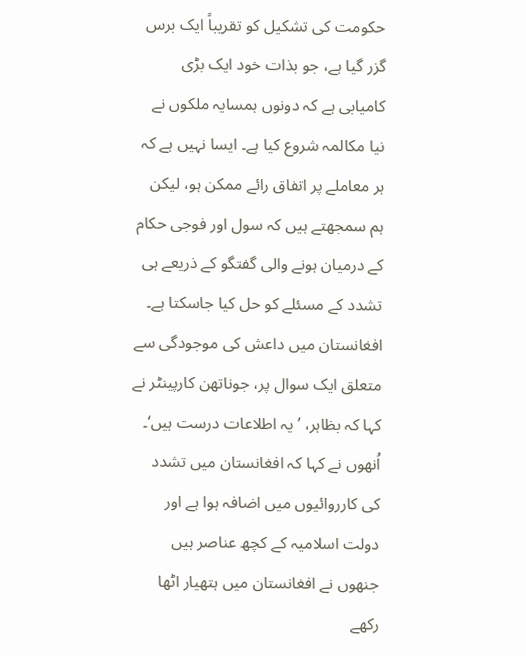حکومت کی تشکیل کو تقریباً ایک برس گزر گیا ہے، جو بذات خود ایک بڑی کامیابی ہے کہ دونوں ہمسایہ ملکوں نے نیا مکالمہ شروع کیا ہے۔ ایسا نہیں ہے کہ ہر معاملے پر اتفاق رائے ممکن ہو، لیکن ہم سمجھتے ہیں کہ سول اور فوجی حکام کے درمیان ہونے والی گفتگو کے ذریعے ہی تشدد کے مسئلے کو حل کیا جاسکتا ہے۔
افغانستان میں داعش کی موجودگی سے متعلق ایک سوال پر، جوناتھن کارپینٹر نے کہا کہ بظاہر، ’یہ اطلاعات درست ہیں‘۔
اُنھوں نے کہا کہ افغانستان میں تشدد کی کارروائیوں میں اضافہ ہوا ہے اور دولت اسلامیہ کے کچھ عناصر ہیں جنھوں نے افغانستان میں ہتھیار اٹھا رکھے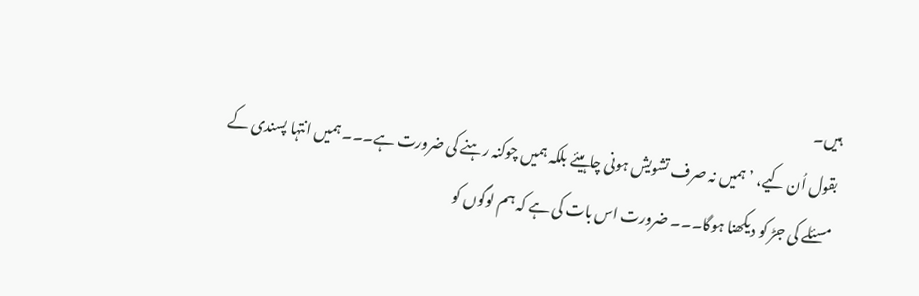ہیں۔
بقول اُن کیے، ’ہمیں نہ صرف تشویش ہونی چاہیئے بلکہ ہمیں چوکنہ رہنے کی ضرورت ہے۔۔۔ ہمیں انتہا پسندی کے مسئلے کی جڑ کو دیکھنا ہوگا۔۔۔ ضرورت اس بات کی ہے کہ ہم لوگوں کو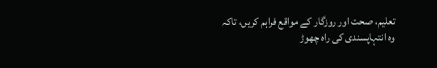تعلیم، صحت اور روزگار کے مواقع فراہم کریں، تاکہ وہ انتہاپسندی کی راہ چھوڑ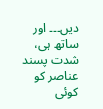دیں۔۔۔ اور ساتھ ہی، شدت پسند عناصر کو کوئی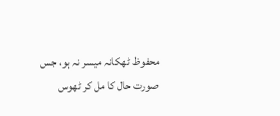محفوظ ٹھکانہ میسر نہ ہو، جس صورت حال کا مل کر ٹھوس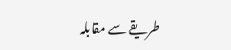طریقے سے مقابلہ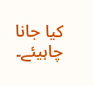کیا جانا چاہیئے۔